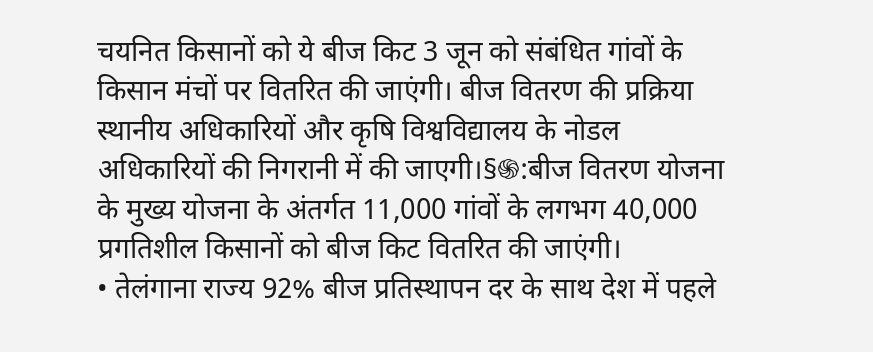चयनित किसानों को ये बीज किट 3 जून को संबंधित गांवों के किसान मंचों पर वितरित की जाएंगी। बीज वितरण की प्रक्रिया स्थानीय अधिकारियों और कृषि विश्वविद्यालय के नोडल अधिकारियों की निगरानी में की जाएगी।§֍:बीज वितरण योजना के मुख्य योजना के अंतर्गत 11,000 गांवों के लगभग 40,000 प्रगतिशील किसानों को बीज किट वितरित की जाएंगी।
• तेलंगाना राज्य 92% बीज प्रतिस्थापन दर के साथ देश में पहले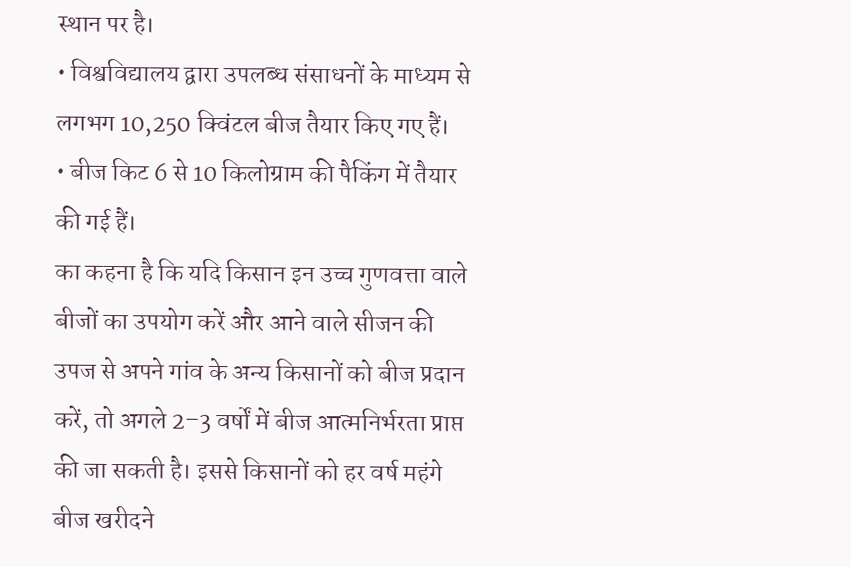स्थान पर है।
• विश्वविद्यालय द्वारा उपलब्ध संसाधनों के माध्यम से लगभग 10,250 क्विंटल बीज तैयार किए गए हैं।
• बीज किट 6 से 10 किलोग्राम की पैकिंग में तैयार की गई हैं।
का कहना है कि यदि किसान इन उच्च गुणवत्ता वाले बीजों का उपयोग करें और आने वाले सीजन की उपज से अपने गांव के अन्य किसानों को बीज प्रदान करें, तो अगले 2–3 वर्षों में बीज आत्मनिर्भरता प्राप्त की जा सकती है। इससे किसानों को हर वर्ष महंगे बीज खरीदने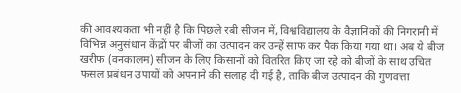की आवश्यकता भी नहीं है कि पिछले रबी सीजन में, विश्वविद्यालय के वैज्ञानिकों की निगरानी में विभिन्न अनुसंधान केंद्रों पर बीजों का उत्पादन कर उन्हें साफ कर पैक किया गया था। अब ये बीज खरीफ (वनकालम) सीजन के लिए किसानों को वितरित किए जा रहे को बीजों के साथ उचित फसल प्रबंधन उपायों को अपनाने की सलाह दी गई है, ताकि बीज उत्पादन की गुणवत्ता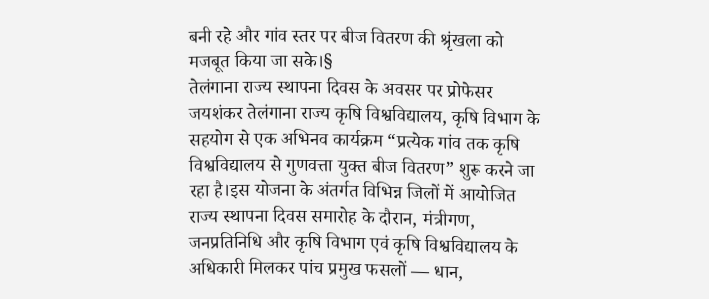बनी रहे और गांव स्तर पर बीज वितरण की श्रृंखला को मजबूत किया जा सके।§
तेलंगाना राज्य स्थापना दिवस के अवसर पर प्रोफेसर जयशंकर तेलंगाना राज्य कृषि विश्वविद्यालय, कृषि विभाग के सहयोग से एक अभिनव कार्यक्रम “प्रत्येक गांव तक कृषि विश्वविद्यालय से गुणवत्ता युक्त बीज वितरण” शुरू करने जा रहा है।इस योजना के अंतर्गत विभिन्न जिलों में आयोजित राज्य स्थापना दिवस समारोह के दौरान, मंत्रीगण, जनप्रतिनिधि और कृषि विभाग एवं कृषि विश्वविद्यालय के अधिकारी मिलकर पांच प्रमुख फसलों — धान,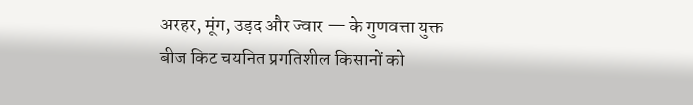अरहर, मूंग, उड़द और ज्वार — के गुणवत्ता युक्त बीज किट चयनित प्रगतिशील किसानों को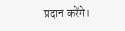प्रदान करेंगे।